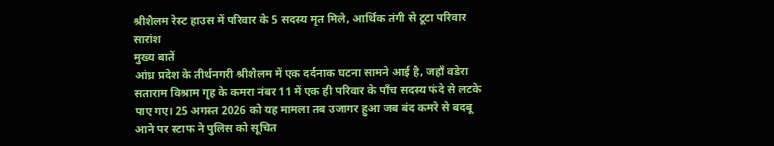श्रीशैलम रेस्ट हाउस में परिवार के 5 सदस्य मृत मिले, आर्थिक तंगी से टूटा परिवार
सारांश
मुख्य बातें
आंध्र प्रदेश के तीर्थनगरी श्रीशैलम में एक दर्दनाक घटना सामने आई है, जहाँ वडेरा सताराम विश्राम गृह के कमरा नंबर 11 में एक ही परिवार के पाँच सदस्य फंदे से लटके पाए गए। 25 अगस्त 2026 को यह मामला तब उजागर हुआ जब बंद कमरे से बदबू आने पर स्टाफ ने पुलिस को सूचित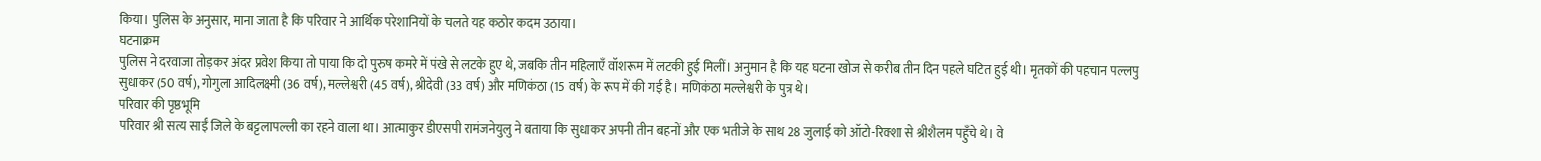किया। पुलिस के अनुसार, माना जाता है कि परिवार ने आर्थिक परेशानियों के चलते यह कठोर कदम उठाया।
घटनाक्रम
पुलिस ने दरवाजा तोड़कर अंदर प्रवेश किया तो पाया कि दो पुरुष कमरे में पंखे से लटके हुए थे, जबकि तीन महिलाएँ वॉशरूम में लटकी हुई मिलीं। अनुमान है कि यह घटना खोज से करीब तीन दिन पहले घटित हुई थी। मृतकों की पहचान पल्लपु सुधाकर (50 वर्ष), गोगुला आदिलक्ष्मी (36 वर्ष), मल्लेश्वरी (45 वर्ष), श्रीदेवी (33 वर्ष) और मणिकंठा (15 वर्ष) के रूप में की गई है। मणिकंठा मल्लेश्वरी के पुत्र थे।
परिवार की पृष्ठभूमि
परिवार श्री सत्य साईं जिले के बट्टलापल्ली का रहने वाला था। आत्माकुर डीएसपी रामंजनेयुलु ने बताया कि सुधाकर अपनी तीन बहनों और एक भतीजे के साथ 28 जुलाई को ऑटो-रिक्शा से श्रीशैलम पहुँचे थे। वे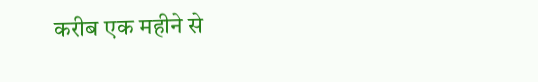करीब एक महीने से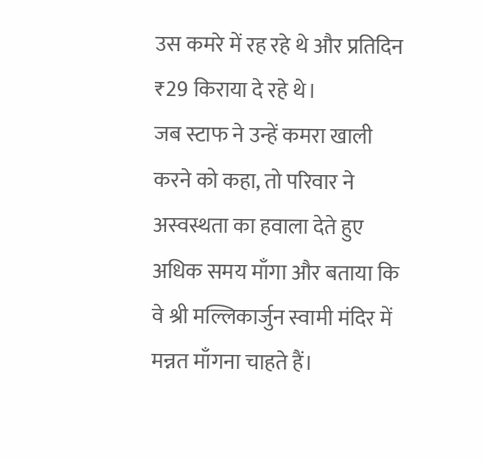उस कमरे में रह रहे थे और प्रतिदिन ₹29 किराया दे रहे थे।
जब स्टाफ ने उन्हें कमरा खाली करने को कहा, तो परिवार ने अस्वस्थता का हवाला देते हुए अधिक समय माँगा और बताया कि वे श्री मल्लिकार्जुन स्वामी मंदिर में मन्नत माँगना चाहते हैं।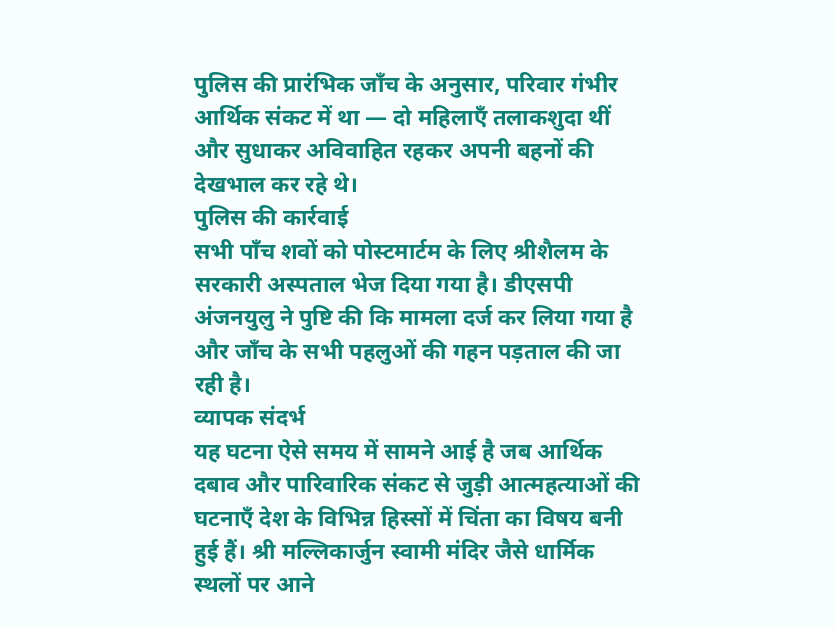पुलिस की प्रारंभिक जाँच के अनुसार, परिवार गंभीर आर्थिक संकट में था — दो महिलाएँ तलाकशुदा थीं और सुधाकर अविवाहित रहकर अपनी बहनों की देखभाल कर रहे थे।
पुलिस की कार्रवाई
सभी पाँच शवों को पोस्टमार्टम के लिए श्रीशैलम के सरकारी अस्पताल भेज दिया गया है। डीएसपी अंजनयुलु ने पुष्टि की कि मामला दर्ज कर लिया गया है और जाँच के सभी पहलुओं की गहन पड़ताल की जा रही है।
व्यापक संदर्भ
यह घटना ऐसे समय में सामने आई है जब आर्थिक दबाव और पारिवारिक संकट से जुड़ी आत्महत्याओं की घटनाएँ देश के विभिन्न हिस्सों में चिंता का विषय बनी हुई हैं। श्री मल्लिकार्जुन स्वामी मंदिर जैसे धार्मिक स्थलों पर आने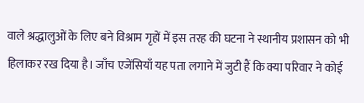वाले श्रद्धालुओं के लिए बने विश्राम गृहों में इस तरह की घटना ने स्थानीय प्रशासन को भी हिलाकर रख दिया है। जाँच एजेंसियाँ यह पता लगाने में जुटी हैं कि क्या परिवार ने कोई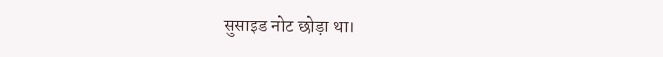सुसाइड नोट छोड़ा था।